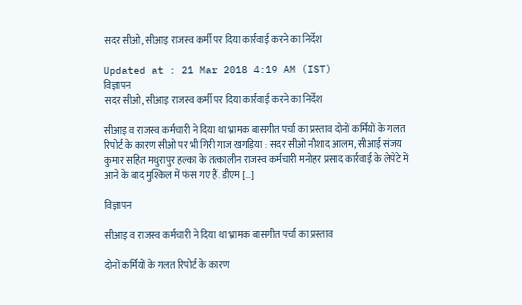सदर सीओ, सीआइ राजस्व कर्मी पर दिया कार्रवाई करने का निर्देश

Updated at : 21 Mar 2018 4:19 AM (IST)
विज्ञापन
सदर सीओ, सीआइ राजस्व कर्मी पर दिया कार्रवाई करने का निर्देश

सीआइ व राजस्व कर्मचारी ने दिया था भ्रामक बासगीत पर्चा का प्रस्ताव दोनों कर्मियों के गलत रिपोर्ट के कारण सीओ पर भी गिरी गाज खगड़िया : सदर सीओ नौशाद आलम, सीआई संजय कुमार सहित मथुरापुर हल्का के तत्कालीन राजस्व कर्मचारी मनोहर प्रसाद कार्रवाई के लेपेटे में आने के बाद मुश्किल में फंस गए हैं. डीएम […]

विज्ञापन

सीआइ व राजस्व कर्मचारी ने दिया था भ्रामक बासगीत पर्चा का प्रस्ताव

दोनों कर्मियों के गलत रिपोर्ट के कारण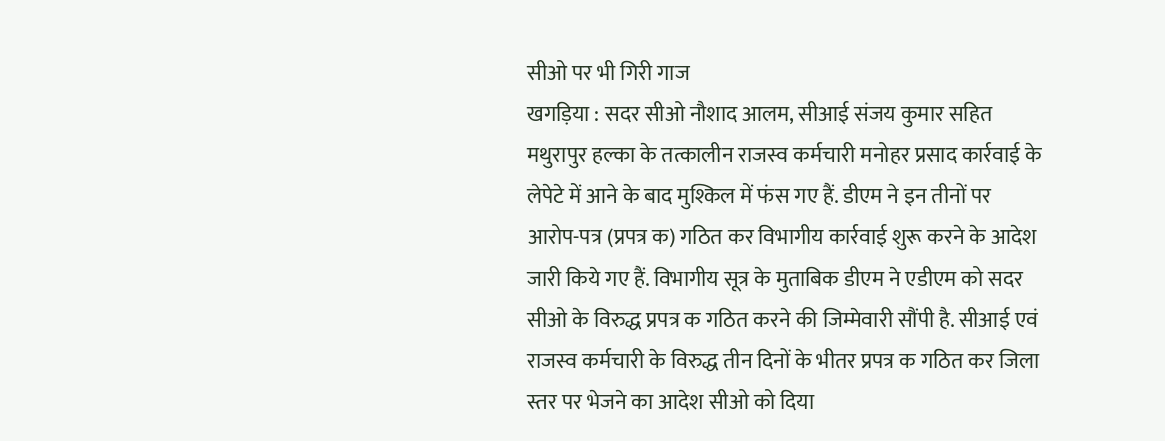सीओ पर भी गिरी गाज
खगड़िया : सदर सीओ नौशाद आलम, सीआई संजय कुमार सहित मथुरापुर हल्का के तत्कालीन राजस्व कर्मचारी मनोहर प्रसाद कार्रवाई के लेपेटे में आने के बाद मुश्किल में फंस गए हैं. डीएम ने इन तीनों पर आरोप-पत्र (प्रपत्र क) गठित कर विभागीय कार्रवाई शुरू करने के आदेश जारी किये गए हैं. विभागीय सूत्र के मुताबिक डीएम ने एडीएम को सदर सीओ के विरुद्ध प्रपत्र क गठित करने की जिम्मेवारी सौंपी है. सीआई एवं राजस्व कर्मचारी के विरुद्ध तीन दिनों के भीतर प्रपत्र क गठित कर जिला स्तर पर भेजने का आदेश सीओ को दिया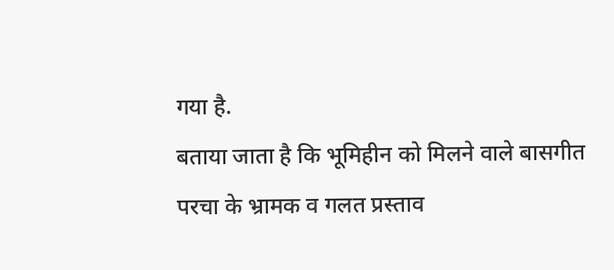गया है.
बताया जाता है कि भूमिहीन को मिलने वाले बासगीत परचा के भ्रामक व गलत प्रस्ताव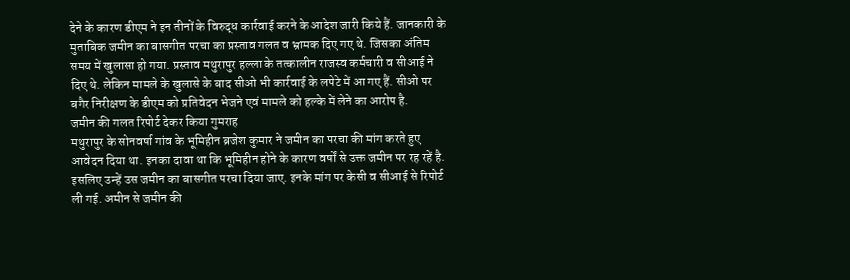देने के कारण डीएम ने इन तीनों के विरुद्ध कार्रवाई करने के आदेश जारी किये हैं. जानकारी के मुताबिक जमीन का बासगीत परचा का प्रस्ताव गलत व भ्रामक दिए गए थे. जिसका अंतिम समय में खुलासा हो गया. प्रस्ताव मथुरापुर हल्ला के तत्कालीन राजस्व कर्मचारी व सीआई ने दिए थे. लेकिन मामले के खुलासे के बाद सीओ भी कार्रवाई के लपेटे में आ गए हैं. सीओ पर बगैर निरीक्षण के डीएम को प्रतिवेदन भेजने एवं मामले को हल्के में लेने का आरोप है.
जमीन की गलत रिपोर्ट देकर किया गुमराह
मथुरापुर के सोनवर्षा गांव के भूमिहीन ब्रजेश कुमार ने जमीन का परचा की मांग करते हुए आवेदन दिया था. इनका दावा था कि भूमिहीन होने के कारण वर्षों से उक्त जमीन पर रह रहें है. इसलिए उन्हें उस जमीन का बासगीत परचा दिया जाए. इनके मांग पर केसी व सीआई से रिपोर्ट ली गई. अमीन से जमीन की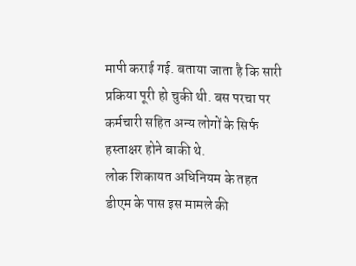मापी कराई गई. बताया जाता है कि सारी प्रकिया पूरी हो चुकी थी. बस परचा पर कर्मचारी सहित अन्य लोगों के सिर्फ हस्ताक्षर होने बाकी थे.
लोक शिकायत अधिनियम के तहत डीएम के पास इस मामले की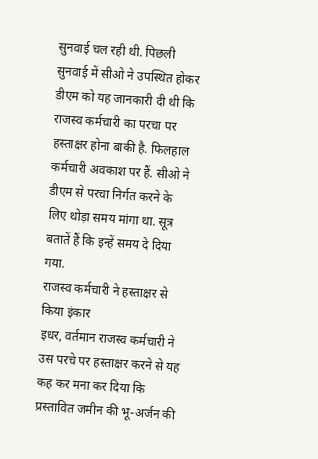सुनवाई चल रही थी. पिछली सुनवाई में सीओ ने उपस्थित होकर डीएम को यह जानकारी दी थी कि राजस्व कर्मचारी का परचा पर हस्ताक्षर होना बाकी है. फिलहाल कर्मचारी अवकाश पर हैं. सीओ ने डीएम से परचा निर्गत करने के लिए थोड़ा समय मांगा था. सूत्र बतातें हैं कि इन्हें समय दे दिया गया.
राजस्व कर्मचारी ने हस्ताक्षर से किया इंकार
इधर, वर्तमान राजस्व कर्मचारी ने उस परचे पर हस्ताक्षर करने से यह कह कर मना कर दिया कि प्रस्तावित जमीन की भू-अर्जन की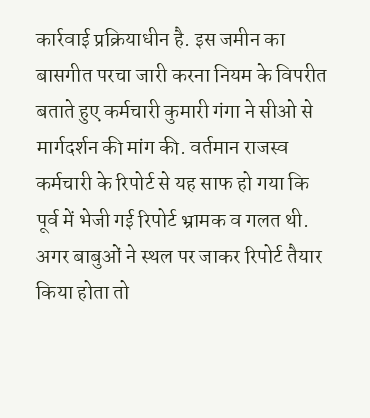कार्रवाई प्रक्रियाधीन है. इस जमीन का बासगीत परचा जारी करना नियम के विपरीत बताते हुए कर्मचारी कुमारी गंगा ने सीओ से मार्गदर्शन की मांग की. वर्तमान राजस्व कर्मचारी के रिपोर्ट से यह साफ हो गया कि पूर्व में भेजी गई रिपोर्ट भ्रामक व गलत थी.
अगर बाबुओं ने स्थल पर जाकर रिपोर्ट तैयार किया होता तो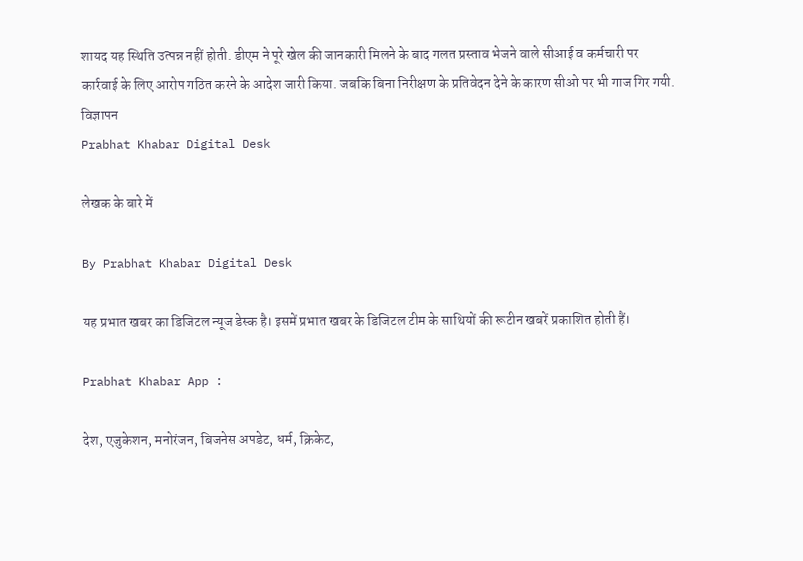शायद यह स्थिति उत्पन्न नहीं होती. डीएम ने पूरे खेल की जानकारी मिलने के बाद गलत प्रस्ताव भेजने वाले सीआई व कर्मचारी पर कार्रवाई के लिए आरोप गठित करने के आदेश जारी किया. जबकि बिना निरीक्षण के प्रतिवेदन देने के कारण सीओ पर भी गाज गिर गयी.
विज्ञापन
Prabhat Khabar Digital Desk

लेखक के बारे में

By Prabhat Khabar Digital Desk

यह प्रभात खबर का डिजिटल न्यूज डेस्क है। इसमें प्रभात खबर के डिजिटल टीम के साथियों की रूटीन खबरें प्रकाशित होती हैं।

Prabhat Khabar App :

देश, एजुकेशन, मनोरंजन, बिजनेस अपडेट, धर्म, क्रिकेट,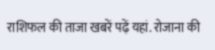राशिफल की ताजा खबरें पढ़ें यहां. रोजाना की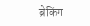ब्रेकिंग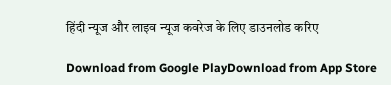हिंदी न्यूज और लाइव न्यूज कवरेज के लिए डाउनलोड करिए

Download from Google PlayDownload from App Store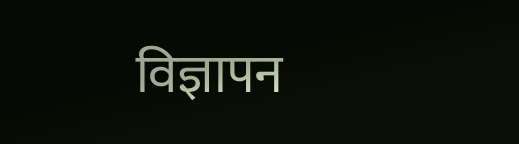विज्ञापन